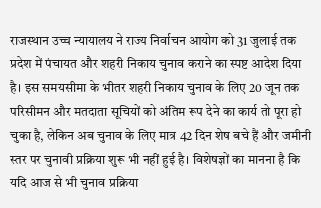राजस्थान उच्च न्यायालय ने राज्य निर्वाचन आयोग को 31 जुलाई तक प्रदेश में पंचायत और शहरी निकाय चुनाव कराने का स्पष्ट आदेश दिया है। इस समयसीमा के भीतर शहरी निकाय चुनाव के लिए 20 जून तक परिसीमन और मतदाता सूचियों को अंतिम रूप देने का कार्य तो पूरा हो चुका है, लेकिन अब चुनाव के लिए मात्र 42 दिन शेष बचे हैं और जमीनी स्तर पर चुनावी प्रक्रिया शुरू भी नहीं हुई है। विशेषज्ञों का मानना है कि यदि आज से भी चुनाव प्रक्रिया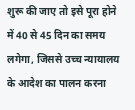शुरू की जाए तो इसे पूरा होने में 40 से 45 दिन का समय लगेगा, जिससे उच्च न्यायालय के आदेश का पालन करना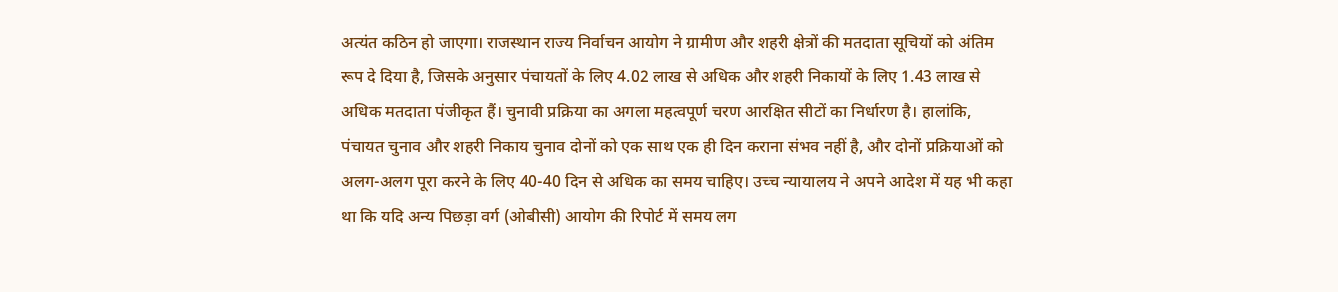अत्यंत कठिन हो जाएगा। राजस्थान राज्य निर्वाचन आयोग ने ग्रामीण और शहरी क्षेत्रों की मतदाता सूचियों को अंतिम रूप दे दिया है, जिसके अनुसार पंचायतों के लिए 4.02 लाख से अधिक और शहरी निकायों के लिए 1.43 लाख से अधिक मतदाता पंजीकृत हैं। चुनावी प्रक्रिया का अगला महत्वपूर्ण चरण आरक्षित सीटों का निर्धारण है। हालांकि, पंचायत चुनाव और शहरी निकाय चुनाव दोनों को एक साथ एक ही दिन कराना संभव नहीं है, और दोनों प्रक्रियाओं को अलग-अलग पूरा करने के लिए 40-40 दिन से अधिक का समय चाहिए। उच्च न्यायालय ने अपने आदेश में यह भी कहा था कि यदि अन्य पिछड़ा वर्ग (ओबीसी) आयोग की रिपोर्ट में समय लग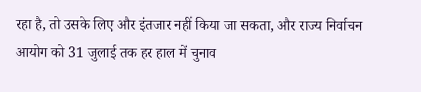रहा है, तो उसके लिए और इंतजार नहीं किया जा सकता, और राज्य निर्वाचन आयोग को 31 जुलाई तक हर हाल में चुनाव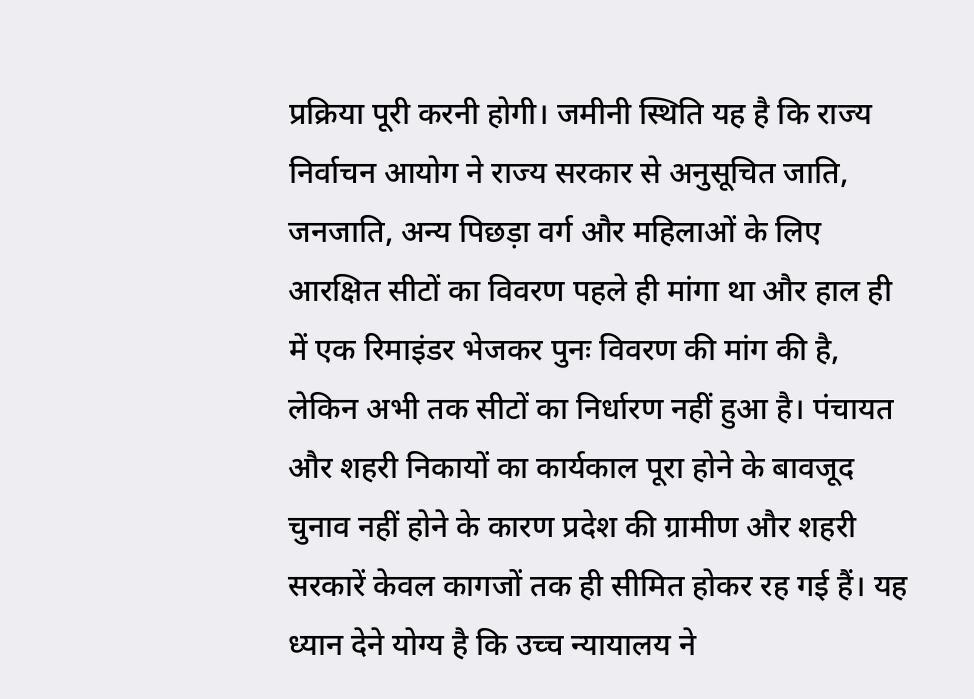प्रक्रिया पूरी करनी होगी। जमीनी स्थिति यह है कि राज्य निर्वाचन आयोग ने राज्य सरकार से अनुसूचित जाति, जनजाति, अन्य पिछड़ा वर्ग और महिलाओं के लिए आरक्षित सीटों का विवरण पहले ही मांगा था और हाल ही में एक रिमाइंडर भेजकर पुनः विवरण की मांग की है, लेकिन अभी तक सीटों का निर्धारण नहीं हुआ है। पंचायत और शहरी निकायों का कार्यकाल पूरा होने के बावजूद चुनाव नहीं होने के कारण प्रदेश की ग्रामीण और शहरी सरकारें केवल कागजों तक ही सीमित होकर रह गई हैं। यह ध्यान देने योग्य है कि उच्च न्यायालय ने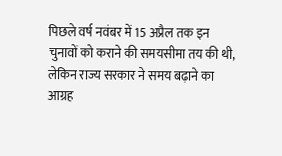पिछले वर्ष नवंबर में 15 अप्रैल तक इन चुनावों को कराने की समयसीमा तय की थी, लेकिन राज्य सरकार ने समय बढ़ाने का आग्रह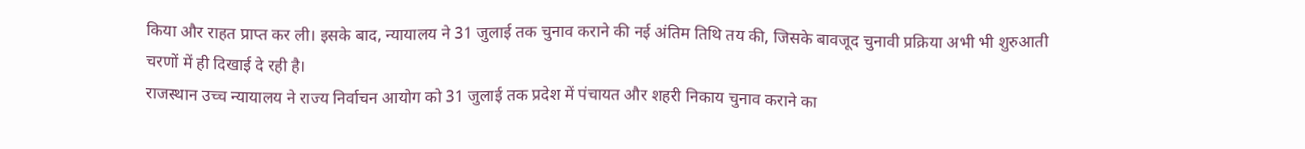किया और राहत प्राप्त कर ली। इसके बाद, न्यायालय ने 31 जुलाई तक चुनाव कराने की नई अंतिम तिथि तय की, जिसके बावजूद चुनावी प्रक्रिया अभी भी शुरुआती चरणों में ही दिखाई दे रही है।
राजस्थान उच्च न्यायालय ने राज्य निर्वाचन आयोग को 31 जुलाई तक प्रदेश में पंचायत और शहरी निकाय चुनाव कराने का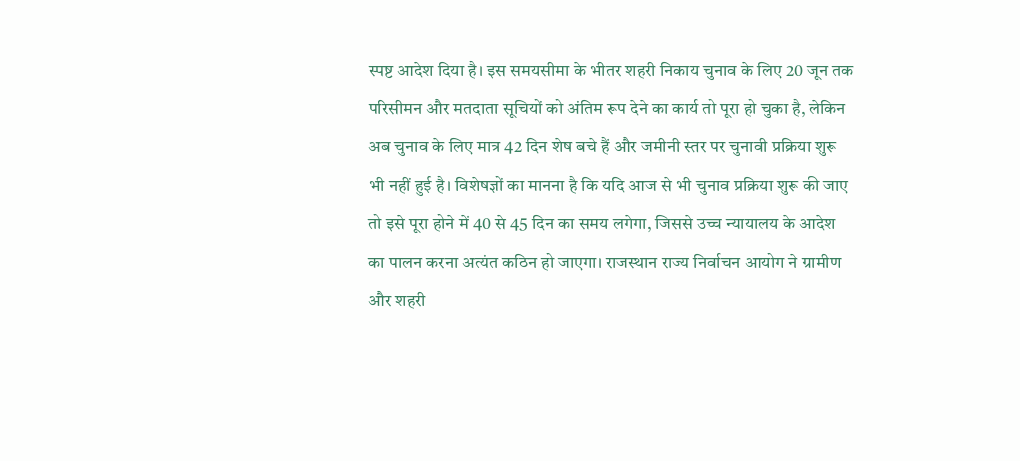स्पष्ट आदेश दिया है। इस समयसीमा के भीतर शहरी निकाय चुनाव के लिए 20 जून तक परिसीमन और मतदाता सूचियों को अंतिम रूप देने का कार्य तो पूरा हो चुका है, लेकिन अब चुनाव के लिए मात्र 42 दिन शेष बचे हैं और जमीनी स्तर पर चुनावी प्रक्रिया शुरू भी नहीं हुई है। विशेषज्ञों का मानना है कि यदि आज से भी चुनाव प्रक्रिया शुरू की जाए तो इसे पूरा होने में 40 से 45 दिन का समय लगेगा, जिससे उच्च न्यायालय के आदेश का पालन करना अत्यंत कठिन हो जाएगा। राजस्थान राज्य निर्वाचन आयोग ने ग्रामीण और शहरी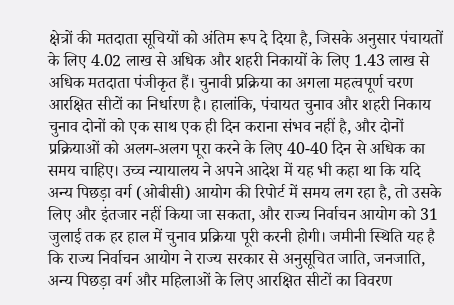क्षेत्रों की मतदाता सूचियों को अंतिम रूप दे दिया है, जिसके अनुसार पंचायतों के लिए 4.02 लाख से अधिक और शहरी निकायों के लिए 1.43 लाख से अधिक मतदाता पंजीकृत हैं। चुनावी प्रक्रिया का अगला महत्वपूर्ण चरण आरक्षित सीटों का निर्धारण है। हालांकि, पंचायत चुनाव और शहरी निकाय चुनाव दोनों को एक साथ एक ही दिन कराना संभव नहीं है, और दोनों प्रक्रियाओं को अलग-अलग पूरा करने के लिए 40-40 दिन से अधिक का समय चाहिए। उच्च न्यायालय ने अपने आदेश में यह भी कहा था कि यदि अन्य पिछड़ा वर्ग (ओबीसी) आयोग की रिपोर्ट में समय लग रहा है, तो उसके लिए और इंतजार नहीं किया जा सकता, और राज्य निर्वाचन आयोग को 31 जुलाई तक हर हाल में चुनाव प्रक्रिया पूरी करनी होगी। जमीनी स्थिति यह है कि राज्य निर्वाचन आयोग ने राज्य सरकार से अनुसूचित जाति, जनजाति, अन्य पिछड़ा वर्ग और महिलाओं के लिए आरक्षित सीटों का विवरण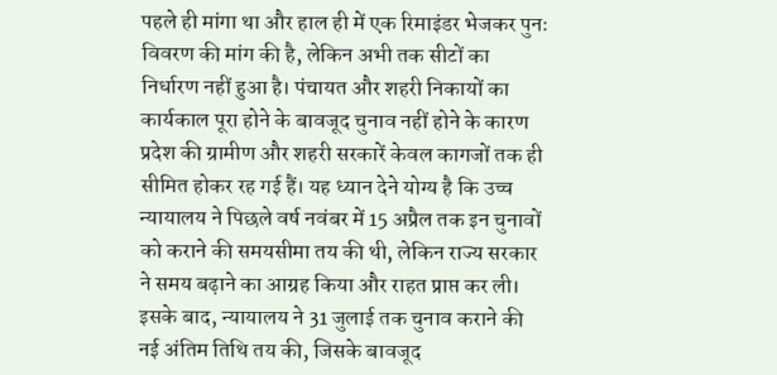पहले ही मांगा था और हाल ही में एक रिमाइंडर भेजकर पुनः विवरण की मांग की है, लेकिन अभी तक सीटों का निर्धारण नहीं हुआ है। पंचायत और शहरी निकायों का कार्यकाल पूरा होने के बावजूद चुनाव नहीं होने के कारण प्रदेश की ग्रामीण और शहरी सरकारें केवल कागजों तक ही सीमित होकर रह गई हैं। यह ध्यान देने योग्य है कि उच्च न्यायालय ने पिछले वर्ष नवंबर में 15 अप्रैल तक इन चुनावों को कराने की समयसीमा तय की थी, लेकिन राज्य सरकार ने समय बढ़ाने का आग्रह किया और राहत प्राप्त कर ली। इसके बाद, न्यायालय ने 31 जुलाई तक चुनाव कराने की नई अंतिम तिथि तय की, जिसके बावजूद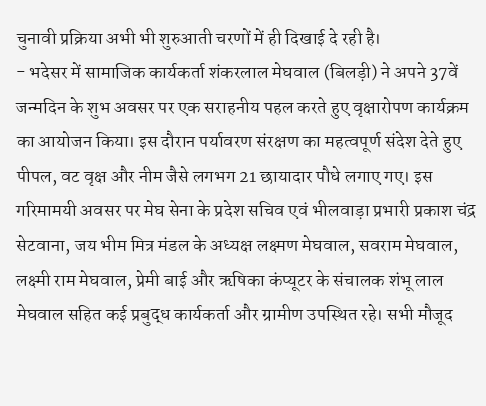चुनावी प्रक्रिया अभी भी शुरुआती चरणों में ही दिखाई दे रही है।
- भदेसर में सामाजिक कार्यकर्ता शंकरलाल मेघवाल (बिलड़ी) ने अपने 37वें जन्मदिन के शुभ अवसर पर एक सराहनीय पहल करते हुए वृक्षारोपण कार्यक्रम का आयोजन किया। इस दौरान पर्यावरण संरक्षण का महत्वपूर्ण संदेश देते हुए पीपल, वट वृक्ष और नीम जैसे लगभग 21 छायादार पौधे लगाए गए। इस गरिमामयी अवसर पर मेघ सेना के प्रदेश सचिव एवं भीलवाड़ा प्रभारी प्रकाश चंद्र सेटवाना, जय भीम मित्र मंडल के अध्यक्ष लक्ष्मण मेघवाल, सवराम मेघवाल, लक्ष्मी राम मेघवाल, प्रेमी बाई और ऋषिका कंप्यूटर के संचालक शंभू लाल मेघवाल सहित कई प्रबुद्ध कार्यकर्ता और ग्रामीण उपस्थित रहे। सभी मौजूद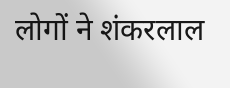लोगों ने शंकरलाल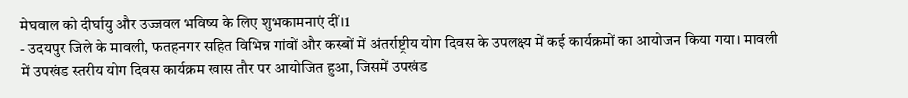मेघवाल को दीर्घायु और उज्जवल भविष्य के लिए शुभकामनाएं दीं।1
- उदयपुर जिले के मावली, फतहनगर सहित विभिन्न गांवों और कस्बों में अंतर्राष्ट्रीय योग दिवस के उपलक्ष्य में कई कार्यक्रमों का आयोजन किया गया। मावली में उपखंड स्तरीय योग दिवस कार्यक्रम खास तौर पर आयोजित हुआ, जिसमें उपखंड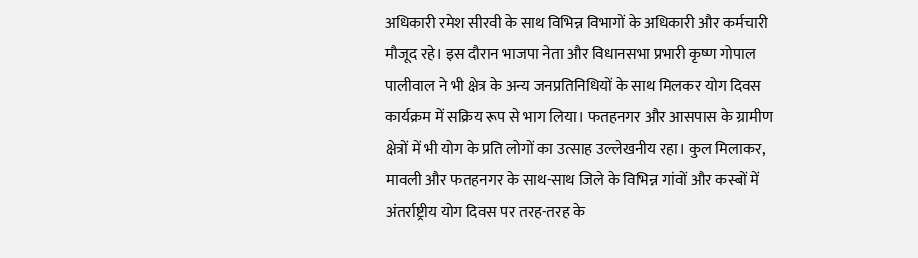अधिकारी रमेश सीरवी के साथ विभिन्न विभागों के अधिकारी और कर्मचारी मौजूद रहे। इस दौरान भाजपा नेता और विधानसभा प्रभारी कृष्ण गोपाल पालीवाल ने भी क्षेत्र के अन्य जनप्रतिनिधियों के साथ मिलकर योग दिवस कार्यक्रम में सक्रिय रूप से भाग लिया। फतहनगर और आसपास के ग्रामीण क्षेत्रों में भी योग के प्रति लोगों का उत्साह उल्लेखनीय रहा। कुल मिलाकर, मावली और फतहनगर के साथ-साथ जिले के विभिन्न गांवों और कस्बों में अंतर्राष्ट्रीय योग दिवस पर तरह-तरह के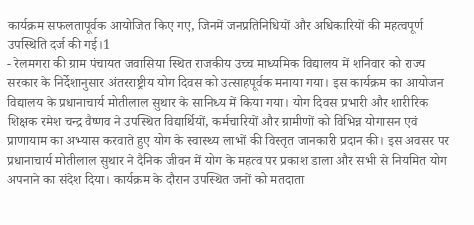कार्यक्रम सफलतापूर्वक आयोजित किए गए, जिनमें जनप्रतिनिधियों और अधिकारियों की महत्वपूर्ण उपस्थिति दर्ज की गई।1
- रेलमगरा की ग्राम पंचायत जवासिया स्थित राजकीय उच्च माध्यमिक विद्यालय में शनिवार को राज्य सरकार के निर्देशानुसार अंतरराष्ट्रीय योग दिवस को उत्साहपूर्वक मनाया गया। इस कार्यक्रम का आयोजन विद्यालय के प्रधानाचार्य मोतीलाल सुथार के सानिध्य में किया गया। योग दिवस प्रभारी और शारीरिक शिक्षक रमेश चन्द्र वैष्णव ने उपस्थित विद्यार्थियों, कर्मचारियों और ग्रामीणों को विभिन्न योगासन एवं प्राणायाम का अभ्यास करवाते हुए योग के स्वास्थ्य लाभों की विस्तृत जानकारी प्रदान की। इस अवसर पर प्रधानाचार्य मोतीलाल सुथार ने दैनिक जीवन में योग के महत्व पर प्रकाश डाला और सभी से नियमित योग अपनाने का संदेश दिया। कार्यक्रम के दौरान उपस्थित जनों को मतदाता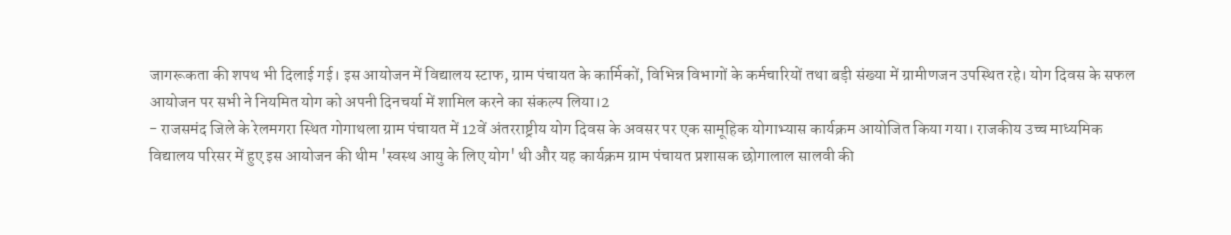जागरूकता की शपथ भी दिलाई गई। इस आयोजन में विद्यालय स्टाफ, ग्राम पंचायत के कार्मिकों, विभिन्न विभागों के कर्मचारियों तथा बड़ी संख्या में ग्रामीणजन उपस्थित रहे। योग दिवस के सफल आयोजन पर सभी ने नियमित योग को अपनी दिनचर्या में शामिल करने का संकल्प लिया।2
- राजसमंद जिले के रेलमगरा स्थित गोगाथला ग्राम पंचायत में 12वें अंतरराष्ट्रीय योग दिवस के अवसर पर एक सामूहिक योगाभ्यास कार्यक्रम आयोजित किया गया। राजकीय उच्च माध्यमिक विद्यालय परिसर में हुए इस आयोजन की थीम 'स्वस्थ आयु के लिए योग' थी और यह कार्यक्रम ग्राम पंचायत प्रशासक छोगालाल सालवी की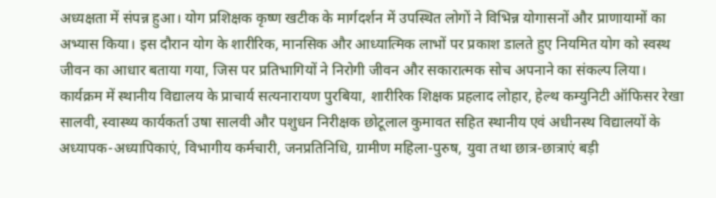अध्यक्षता में संपन्न हुआ। योग प्रशिक्षक कृष्ण खटीक के मार्गदर्शन में उपस्थित लोगों ने विभिन्न योगासनों और प्राणायामों का अभ्यास किया। इस दौरान योग के शारीरिक, मानसिक और आध्यात्मिक लाभों पर प्रकाश डालते हुए नियमित योग को स्वस्थ जीवन का आधार बताया गया, जिस पर प्रतिभागियों ने निरोगी जीवन और सकारात्मक सोच अपनाने का संकल्प लिया। कार्यक्रम में स्थानीय विद्यालय के प्राचार्य सत्यनारायण पुरबिया, शारीरिक शिक्षक प्रहलाद लोहार, हेल्थ कम्युनिटी ऑफिसर रेखा सालवी, स्वास्थ्य कार्यकर्ता उषा सालवी और पशुधन निरीक्षक छोटूलाल कुमावत सहित स्थानीय एवं अधीनस्थ विद्यालयों के अध्यापक-अध्यापिकाएं, विभागीय कर्मचारी, जनप्रतिनिधि, ग्रामीण महिला-पुरुष, युवा तथा छात्र-छात्राएं बड़ी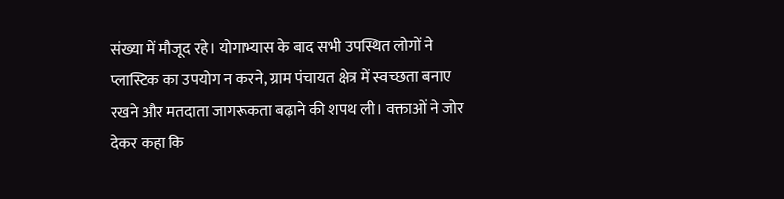संख्या में मौजूद रहे। योगाभ्यास के बाद सभी उपस्थित लोगों ने प्लास्टिक का उपयोग न करने, ग्राम पंचायत क्षेत्र में स्वच्छता बनाए रखने और मतदाता जागरूकता बढ़ाने की शपथ ली। वक्ताओं ने जोर देकर कहा कि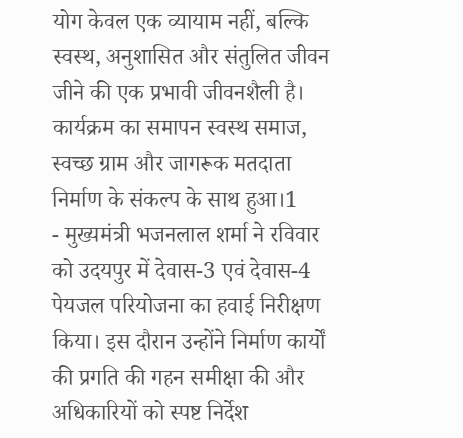योग केवल एक व्यायाम नहीं, बल्कि स्वस्थ, अनुशासित और संतुलित जीवन जीने की एक प्रभावी जीवनशैली है। कार्यक्रम का समापन स्वस्थ समाज, स्वच्छ ग्राम और जागरूक मतदाता निर्माण के संकल्प के साथ हुआ।1
- मुख्यमंत्री भजनलाल शर्मा ने रविवार को उदयपुर में देवास-3 एवं देवास-4 पेयजल परियोजना का हवाई निरीक्षण किया। इस दौरान उन्होंने निर्माण कार्यों की प्रगति की गहन समीक्षा की और अधिकारियों को स्पष्ट निर्देश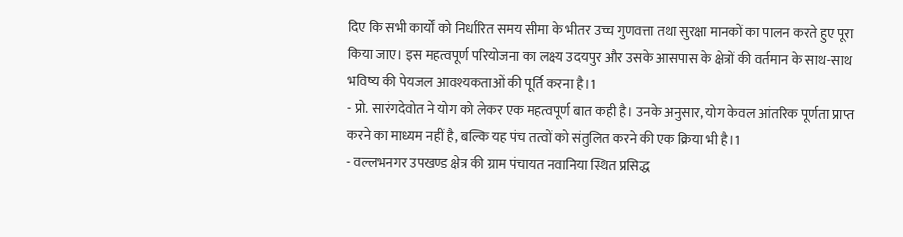दिए कि सभी कार्यों को निर्धारित समय सीमा के भीतर उच्च गुणवत्ता तथा सुरक्षा मानकों का पालन करते हुए पूरा किया जाए। इस महत्वपूर्ण परियोजना का लक्ष्य उदयपुर और उसके आसपास के क्षेत्रों की वर्तमान के साथ-साथ भविष्य की पेयजल आवश्यकताओं की पूर्ति करना है।1
- प्रो. सारंगदेवोत ने योग को लेकर एक महत्वपूर्ण बात कही है। उनके अनुसार, योग केवल आंतरिक पूर्णता प्राप्त करने का माध्यम नहीं है, बल्कि यह पंच तत्वों को संतुलित करने की एक क्रिया भी है।1
- वल्लभनगर उपखण्ड क्षेत्र की ग्राम पंचायत नवानिया स्थित प्रसिद्ध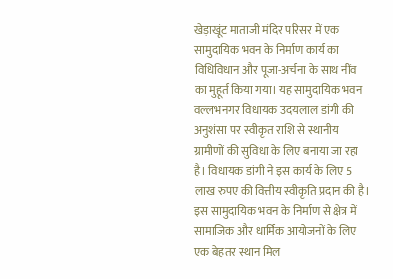खेड़ाखूंट माताजी मंदिर परिसर में एक सामुदायिक भवन के निर्माण कार्य का विधिविधान और पूजा-अर्चना के साथ नींव का मुहूर्त किया गया। यह सामुदायिक भवन वल्लभनगर विधायक उदयलाल डांगी की अनुशंसा पर स्वीकृत राशि से स्थानीय ग्रामीणों की सुविधा के लिए बनाया जा रहा है। विधायक डांगी ने इस कार्य के लिए 5 लाख रुपए की वित्तीय स्वीकृति प्रदान की है। इस सामुदायिक भवन के निर्माण से क्षेत्र में सामाजिक और धार्मिक आयोजनों के लिए एक बेहतर स्थान मिल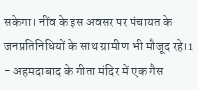सकेगा। नींव के इस अवसर पर पंचायत के जनप्रतिनिधियों के साथ ग्रामीण भी मौजूद रहे।1
- अहमदाबाद के गीता मंदिर में एक गैस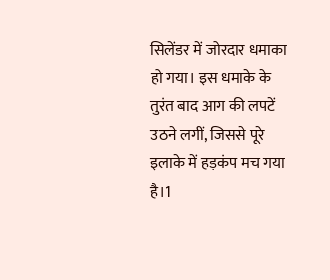सिलेंडर में जोरदार धमाका हो गया। इस धमाके के तुरंत बाद आग की लपटें उठने लगीं, जिससे पूरे इलाके में हड़कंप मच गया है।1